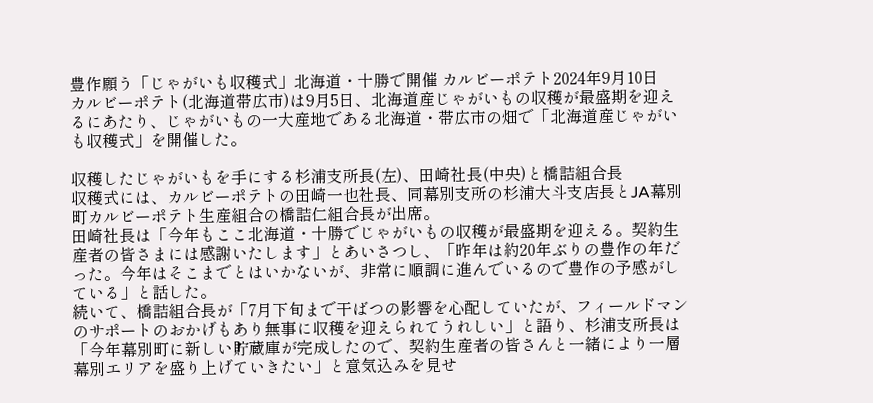豊作願う「じゃがいも収穫式」北海道・十勝で開催 カルビーポテト2024年9月10日
カルビーポテト(北海道帯広市)は9月5日、北海道産じゃがいもの収穫が最盛期を迎えるにあたり、じゃがいもの一大産地である北海道・帯広市の畑で「北海道産じゃがいも収穫式」を開催した。

収穫したじゃがいもを手にする杉浦支所長(左)、田崎社長(中央)と橋詰組合長
収穫式には、カルビーポテトの田崎一也社長、同幕別支所の杉浦大斗支店長とJA幕別町カルビーポテト生産組合の橋詰仁組合長が出席。
田崎社長は「今年もここ北海道・十勝でじゃがいもの収穫が最盛期を迎える。契約生産者の皆さまには感謝いたします」とあいさつし、「昨年は約20年ぶりの豊作の年だった。今年はそこまでとはいかないが、非常に順調に進んでいるので豊作の予感がしている」と話した。
続いて、橋詰組合長が「7月下旬まで干ばつの影響を心配していたが、フィールドマンのサポートのおかげもあり無事に収穫を迎えられてうれしい」と語り、杉浦支所長は「今年幕別町に新しい貯蔵庫が完成したので、契約生産者の皆さんと一緒により一層幕別エリアを盛り上げていきたい」と意気込みを見せ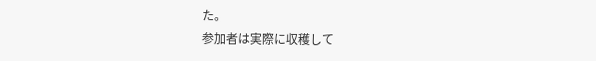た。
参加者は実際に収穫して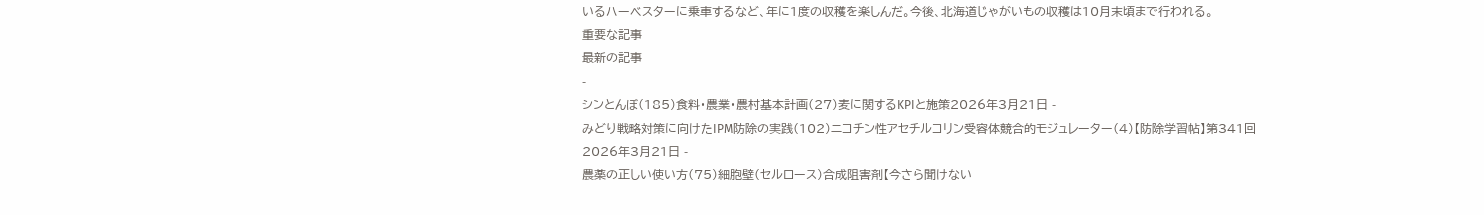いるハーベスターに乗車するなど、年に1度の収穫を楽しんだ。今後、北海道じゃがいもの収穫は10月末頃まで行われる。
重要な記事
最新の記事
-
シンとんぼ(185)食料・農業・農村基本計画(27)麦に関するKPIと施策2026年3月21日 -
みどり戦略対策に向けたIPM防除の実践(102)ニコチン性アセチルコリン受容体競合的モジュレーター(4)【防除学習帖】第341回2026年3月21日 -
農薬の正しい使い方(75)細胞壁(セルロース)合成阻害剤【今さら聞けない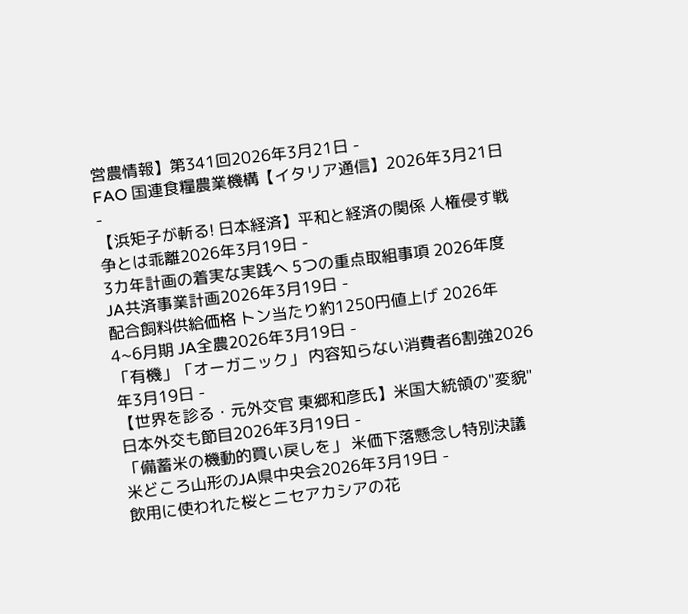営農情報】第341回2026年3月21日 -
FAO 国連食糧農業機構【イタリア通信】2026年3月21日 -
【浜矩子が斬る! 日本経済】平和と経済の関係 人権侵す戦争とは乖離2026年3月19日 -
3カ年計画の着実な実践へ 5つの重点取組事項 2026年度JA共済事業計画2026年3月19日 -
配合飼料供給価格 トン当たり約1250円値上げ 2026年4~6月期 JA全農2026年3月19日 -
「有機」「オーガニック」 内容知らない消費者6割強2026年3月19日 -
【世界を診る・元外交官 東郷和彦氏】米国大統領の"変貌" 日本外交も節目2026年3月19日 -
「備蓄米の機動的買い戻しを」 米価下落懸念し特別決議 米どころ山形のJA県中央会2026年3月19日 -
飲用に使われた桜とニセアカシアの花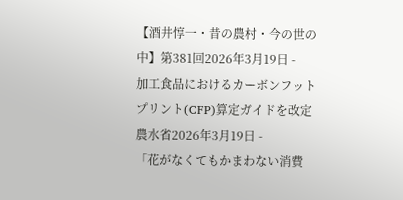【酒井惇一・昔の農村・今の世の中】第381回2026年3月19日 -
加工食品におけるカーボンフットプリント(CFP)算定ガイドを改定 農水省2026年3月19日 -
「花がなくてもかまわない消費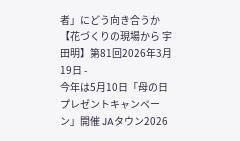者」にどう向き合うか【花づくりの現場から 宇田明】第81回2026年3月19日 -
今年は5月10日「母の日プレゼントキャンペーン」開催 JAタウン2026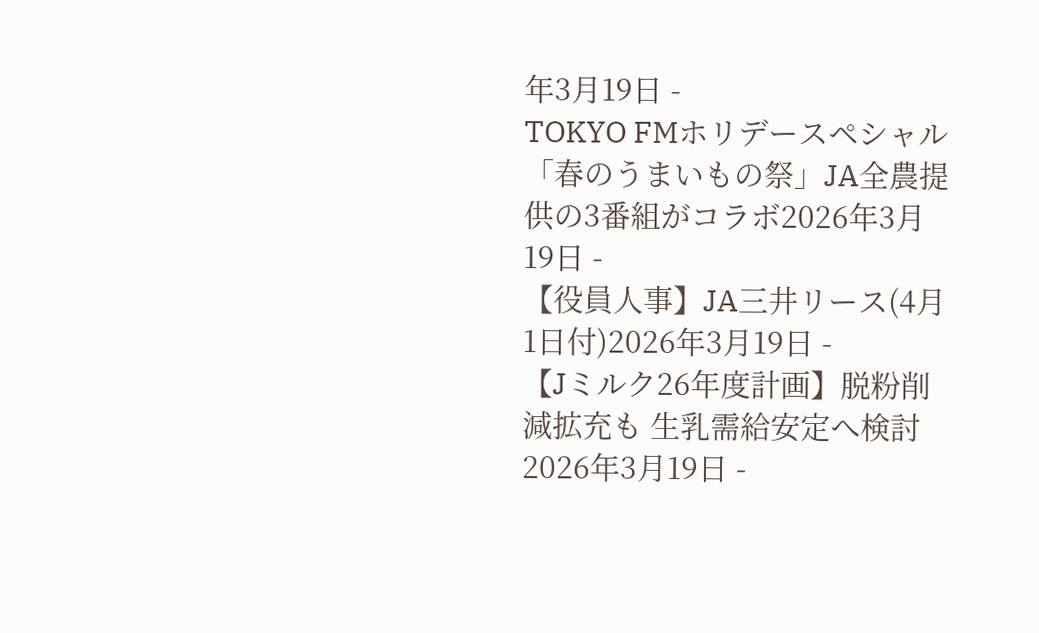年3月19日 -
TOKYO FMホリデースペシャル「春のうまいもの祭」JA全農提供の3番組がコラボ2026年3月19日 -
【役員人事】JA三井リース(4月1日付)2026年3月19日 -
【Jミルク26年度計画】脱粉削減拡充も 生乳需給安定へ検討2026年3月19日 -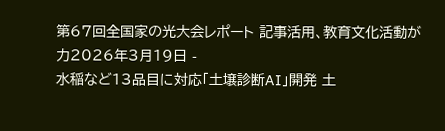第67回全国家の光大会レポート 記事活用、教育文化活動が力2026年3月19日 -
水稲など13品目に対応「土壌診断AI」開発 土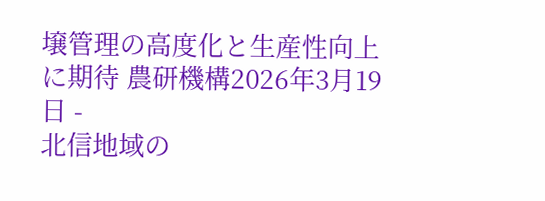壌管理の高度化と生産性向上に期待 農研機構2026年3月19日 -
北信地域の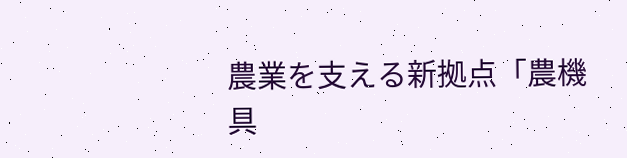農業を支える新拠点「農機具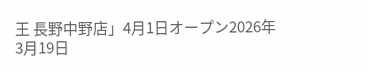王 長野中野店」4月1日オープン2026年3月19日